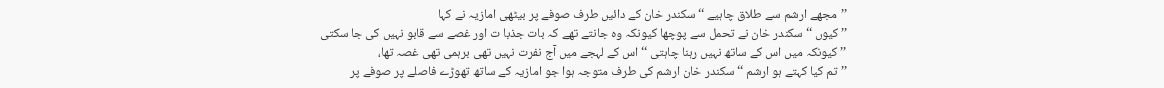’’مجھے ارشم سے طلاق چاہیے ‘‘ سکندر خان کے دائیں طرف صوفے پر بیٹھی امازیہ نے کہا
’’ کیوں ‘‘ سکندر خان نے تحمل سے پوچھا کیونکہ وہ جانتے تھے کہ بات جذبا ت اور غصے سے قابو نہیں کی جا سکتی
’’کیونکہ میں اس کے ساتھ نہیں رہنا چاہتی ‘‘ اس کے لہجے میں آج نفرت نہیں تھی برہمی تھی غصہ تھا،
’’ تم کیا کہتے ہو ارشم ‘‘ سکندر خان ارشم کی طرف متوجہ ہوا جو امازیہ کے ساتھ تھوڑے فاصلے پر صوفے پر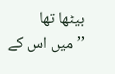بیٹھا تھا
’’ میں اس کے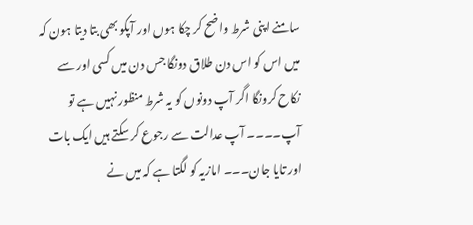سامنے اپنی شرط واضح کر چکا ہوں اور آپکو بھی بتا دیتا ہون کہ میں اس کو اس دن طلاق دونگا جس دن میں کسی اور سے نکاح کرونگا اگر آپ دونوں کو یہ شرط منظور نہیں ہے تو آپ۔۔۔۔ آپ عدالت سے رجوع کر سکتے ہیں ایک بات اور تایا جان۔۔۔ امازیہ کو لگتا ہے کہ میں نے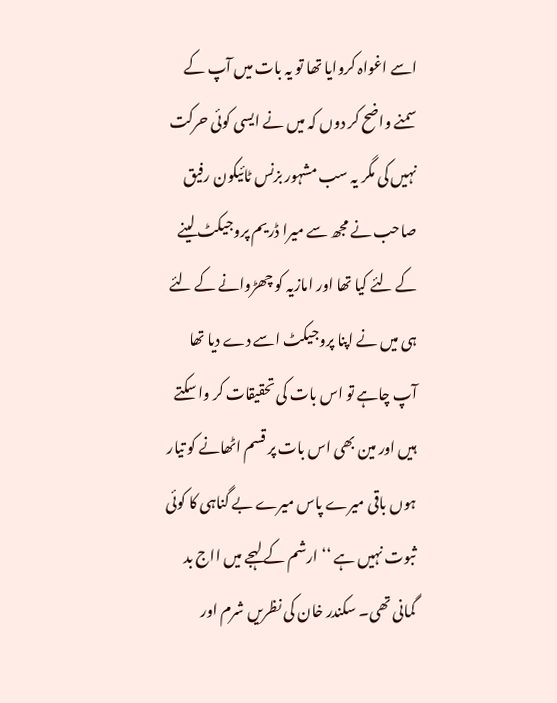اسے اغواہ کروایا تھا تو یہ بات میں آپ کے سمنے واضح کر دوں کہ میں نے ایسی کوئی حرکت نہیں کی مگر یہ سب مشہور بزنس ٹائیکون رفیق صاحب نے مجھ سے میرا ڈریم پروجیکٹ لینے کے لئے کیا تھا اور امازیہ کو چھڑوانے کے لئے ہی میں نے اپنا پروجیکٹ اسے دے دیا تھا آپ چاہے تو اس بات کی تحقیقات کر وا سکتے ہیں اور مین بھی اس بات پر قسم اٹھانے کو تیار ہوں باقی میرے پاس میرے بے گناہی کا کوئی ثبوت نہیں ہے ‘‘ ارشم کے لہجے میں ااج بد گمانی تھی۔ سکندر خان کی نظریں شرم اور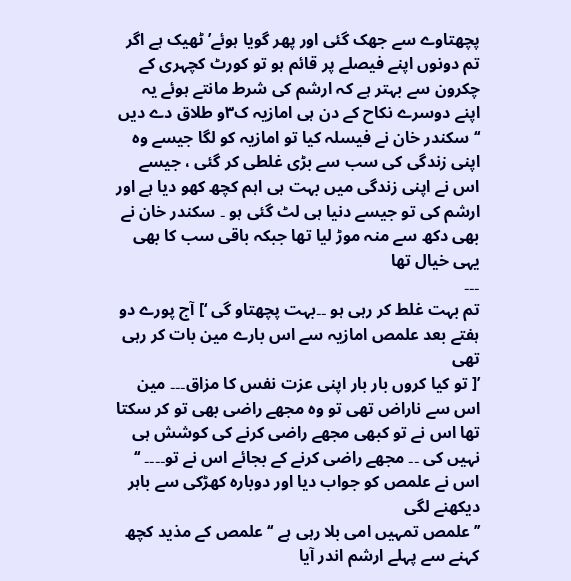پچھتاوے سے جھک گئی اور پھر گویا ہوئے’ ٹھیک ہے اگر تم دونوں اپنے فیصلے پر قائم ہو تو کورٹ کچہری کے چکرون سے بہتر ہے کہ ارشم کی شرط مانتے ہوئے یہ اپنے دوسرے نکاح کے دن ہی امازیہ ک۳و طلاق دے دیں ‘‘ سکندر خان نے فیسلہ کیا تو امازیہ کو لگا جیسے وہ اپنی زندگی کی سب سے بڑی غلطی کر گئی ، جیسے اس نے اپنی زندگی میں بہت ہی اہم کچھ کھو دیا ہے اور ارشم کی تو جیسے دنیا ہی لٹ گئی ہو ۔ سکندر خان نے بھی دکھ سے منہ موڑ لیا تھا جبکہ باقی سب کا بھی یہی خیال تھا
۔۔۔
تم بہت غلط کر رہی ہو ۔۔بہت پچھتاو گی ‘] آج پورے دو ہفتے بعد علمص امازیہ سے اس بارے مین بات کر رہی تھی
’[ تو کیا کروں بار بار اپنی عزت نفس کا مزاق۔۔۔ مین اس سے ناراض تھی تو وہ مجھے راضی بھی تو کر سکتا تھا اس نے تو کبھی مجھے راضی کرنے کی کوشش ہی نہیں کی ۔۔ مجھے راضی کرنے کے بجائے اس نے تو۔۔۔۔ ‘‘ اس نے علمص کو جواب دیا اور دوبارہ کھڑکی سے باہر دیکھنے لگی
’’ علمص تمہیں امی بلا رہی ہے ‘‘ علمص کے مذید کچھ کہنے سے پہلے ارشم اندر آیا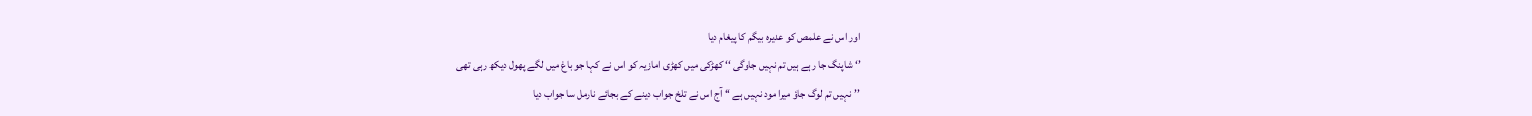اور اس نے علمص کو عدیرہ بیگم کا پیغام دیا
’‘ شاپنگ جا رہے ہیں تم نہیں جاوگی ‘‘ کھڑکی میں کھڑی امازیہ کو اس نے کہا جو باغ میں لگے پھول دیکھ رہی تھی
’’نہیں تم لوگ جاوٗ میرا مود نہیں ہے ‘‘ آج اس نے تلخ جواب دینے کے بجائے نارمل سا جواب دیا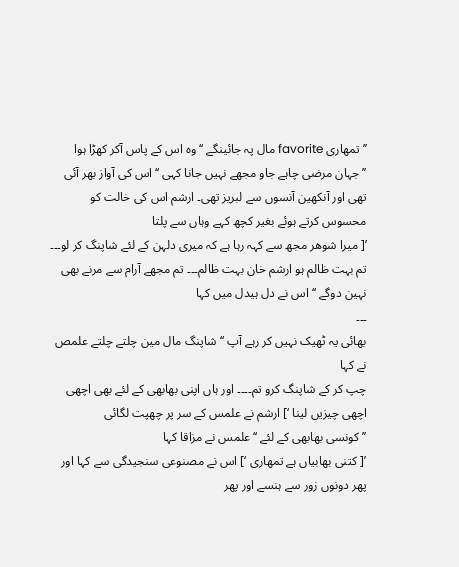’’ تمھاری favorite مال پہ جائینگے ‘‘ وہ اس کے پاس آکر کھڑا ہوا
’’جہان مرضی چاہے جاو مجھے نہیں جانا کہی ‘‘ اس کی آواز بھر آئی تھی اور آنکھین آنسوں سے لبریز تھی۔ ارشم اس کی خالت کو محسوس کرتے ہوئے بغیر کچھ کہے وہاں سے پلتا
’[ میرا شوھر مجھ سے کہہ رہا ہے کہ میری دلہن کے لئے شاپنگ کر لو۔۔۔ تم بہت ظالم ہو ارشم خان بہت ظالم۔۔۔ تم مجھے آرام سے مرنے بھی نہین دوگے ‘‘ اس نے دل ہیدل میں کہا
۔۔۔
بھائی یہ ٹھیک نہیں کر رہے آپ ‘‘ شاپنگ مال مین چلتے چلتے علمص نے کہا
چپ کر کے شاپنگ کرو تم۔۔۔۔ اور ہاں اپنی بھابھی کے لئے بھی اچھی اچھی چیزیں لینا ‘] ارشم نے علمس کے سر پر چھپت لگائی
’’ کونسی بھابھی کے لئے ‘‘ علمس نے مزاقا کہا
’[ کتنی بھابیاں ہے تمھاری ‘] اس نے مصنوعی سنجیدگی سے کہا اور پھر دونوں زور سے ہنسے اور پھر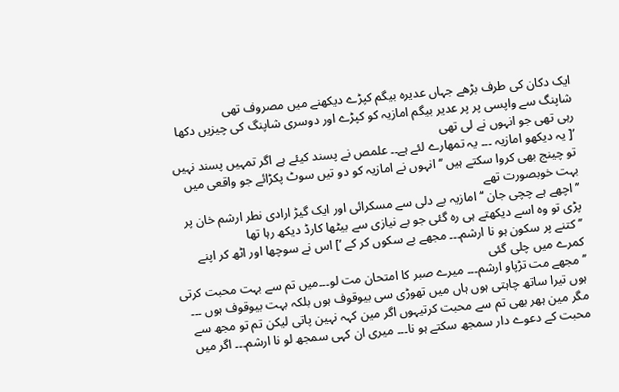ایک دکان کی طرف بڑھے جہاں عدیرہ بیگم کپڑے دیکھنے میں مصروف تھی
شاپنگ سے واپسی پر پر عدیر بیگم امازیہ کو کپڑے اور دوسری شاپنگ کی چیزیں دکھا رہی تھی جو انہوں نے لی تھی
’[ یہ دیکھو امازیہ ۔۔۔ یہ تمھارے لئے ہے۔۔ علمص نے پسند کیئے ہے اگر تمہیں پسند نہیں تو چینج بھی کروا سکتے ہیں ‘‘ انہوں نے امازیہ کو دو تیں سوٹ پکڑائے جو واقعی میں بہت خوبصورت تھے
’’ اچھے ہے چچی جان ‘‘ امازیہ بے دلی سے مسکرائی اور ایک گیڑ ارادی نطر ارشم خان پر پڑی تو وہ اسے دیکھتے ہی رہ گئی جو بے نیازی سے بیٹھا کارڈ دیکھ رہا تھا
’’ کتنے پر سکون ہو نا ارشم۔۔۔ مجھے بے سکوں کر کے ‘] اس نے سوچھا اور اٹھ کر اپنے کمرے میں چلی گئی
’’ مجھے مت تڑپاو ارشم۔۔۔ میرے صبر کا امتحان مت لو۔۔۔میں تم سے بہت محبت کرتی ہوں تیرا ساتھ چاہتی ہوں ہاں میں تھوڑی سی بیوقوف ہوں بلکہ بہت بیوقوف ہوں ۔۔۔ مگر مین ہھر بھی تم سے محبت کرتیہوں اگر مین کہہ نہین پاتی لیکن تم تو مجھ سے محبت کے دعوے دار سمجھ سکتے ہو نا۔۔۔ میری ان کہی سمجھ لو نا ارشم۔۔۔ اگر میں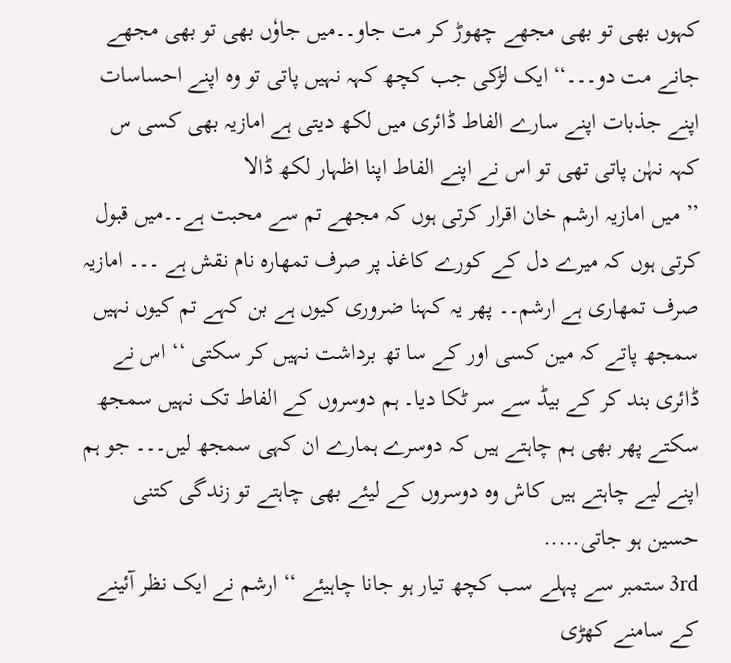کہوں بھی تو بھی مجھے چھوڑ کر مت جاو۔۔میں جاوٗں بھی تو بھی مجھے جانے مت دو۔۔۔‘‘ایک لڑکی جب کچھ کہہ نہیں پاتی تو وہ اپنے احساسات اپنے جذبات اپنے سارے الفاط ڈائری میں لکھ دیتی ہے امازیہ بھی کسی س کہہ نہٰن پاتی تھی تو اس نے اپنے الفاط اپنا اظہار لکھ ڈالا
’’ میں امازیہ ارشم خان اقرار کرتی ہوں کہ مجھے تم سے محبت ہے۔۔میں قبول کرتی ہوں کہ میرے دل کے کورے کاغذ پر صرف تمھارہ نام نقش ہے ۔۔۔ امازیہ صرف تمھاری ہے ارشم۔۔ پھر یہ کہنا ضروری کیوں ہے بن کہے تم کیوں نہیں سمجھ پاتے کہ مین کسی اور کے سا تھ برداشت نہیں کر سکتی ‘‘ اس نے ڈائری بند کر کے بیڈ سے سر ٹکا دیا۔ ہم دوسروں کے الفاط تک نہیں سمجھ سکتے پھر بھی ہم چاہتے ہیں کہ دوسرے ہمارے ان کہی سمجھ لیں۔۔۔ جو ہم اپنے لیے چاہتے ہیں کاش وہ دوسروں کے لیئے بھی چاہتے تو زندگی کتنی حسین ہو جاتی.....
3rd ستمبر سے پہلے سب کچھ تیار ہو جانا چاہیئے ‘‘ ارشم نے ایک نظر آئینے کے سامنے کھڑی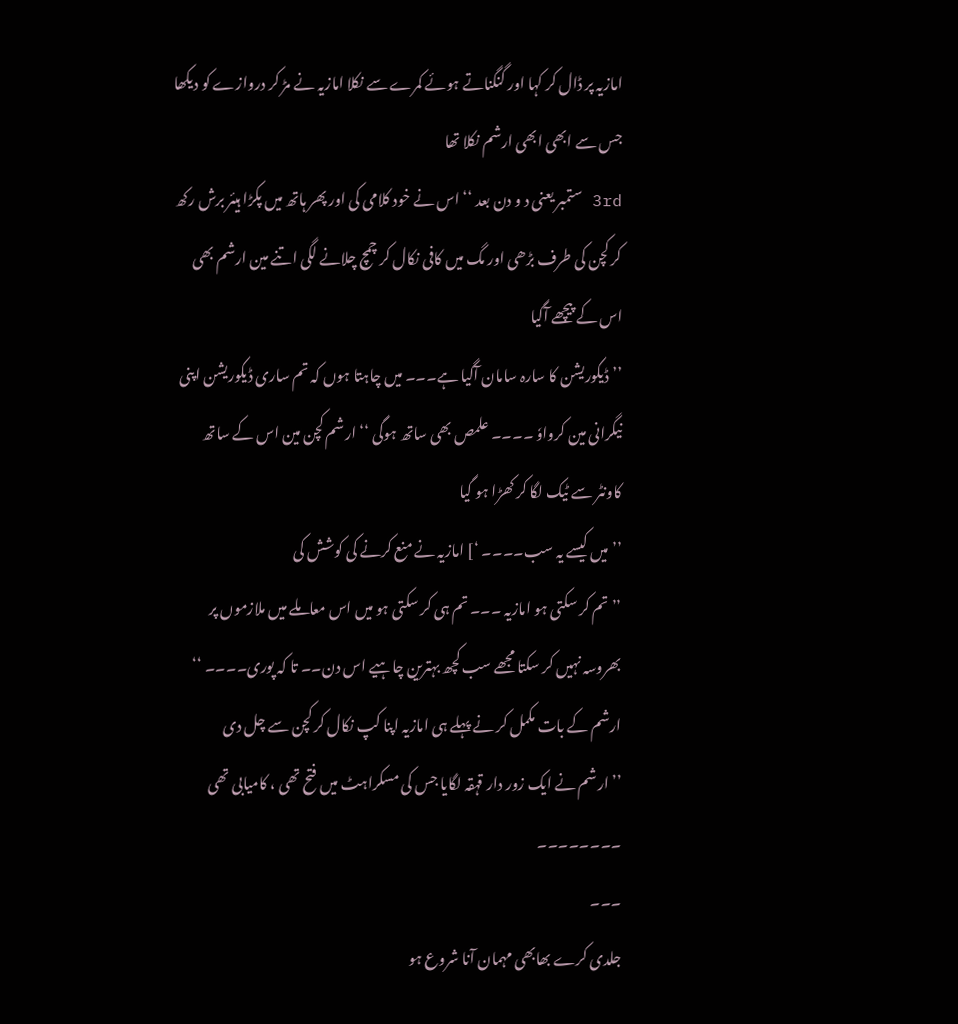امازیہ پر ڈال کر کہا اور گنگناتے ہوئے کمرے سے نکلا امازیہ نے مڑ کر دروازے کو دیکھا جس سے ابھی ابھی ارشم نکلا تھا
3rd ستمبر یعنی د و دن بعد ‘‘ اس نے خود کلامی کی اور پھر ہاتھ میں پکڑا ہیئر برش رکھ کر کچن کی طرف بڑھی اور مگ میں کافی نکال کر چمچ چلانے لگی اتنے مین ارشم بھی اس کے پیچھے آگیا
’’ ڈیکوریشن کا سارہ سامان آگیا ہے۔۔۔ میں چاہتا ہوں کہ تم ساری ڈیکوریشن اپنی نیگرانی مین کرواوٗ ۔۔۔۔ علمص بھی ساتھ ہوگی ‘‘ ارشم کچن مین اس کے ساتھ کاونٹر سے ٹیک لگا کر کھڑا ہو گیا
’’ میں کیسے یہ سب۔۔۔۔ ‘] امازیہ نے منع کرنے کی کوشش کی
’’ تم کر سکتی ہو امازیہ ۔۔۔ تم ہی کر سکتی ہو میں اس معاملے میں ملازموں پر بھروسہ نہیں کر سکتا مجھے سب کچھ بہترین چاہیے اس دن۔۔ تا کہ پوری۔۔۔۔ ‘‘ ارشم کے بات مکمل کر نے پہلے ہی امازیہ اپنا کپ نکال کر کچن سے چل دی
’’ ارشم نے ایک زور دار قہقہ لگایا جس کی مسکراہٹ میں فتح تھی ، کامیابی تھی ۔۔۔۔۔۔۔۔
۔۔۔
جلدی کرے بھابھی مہمان آنا شروع ہو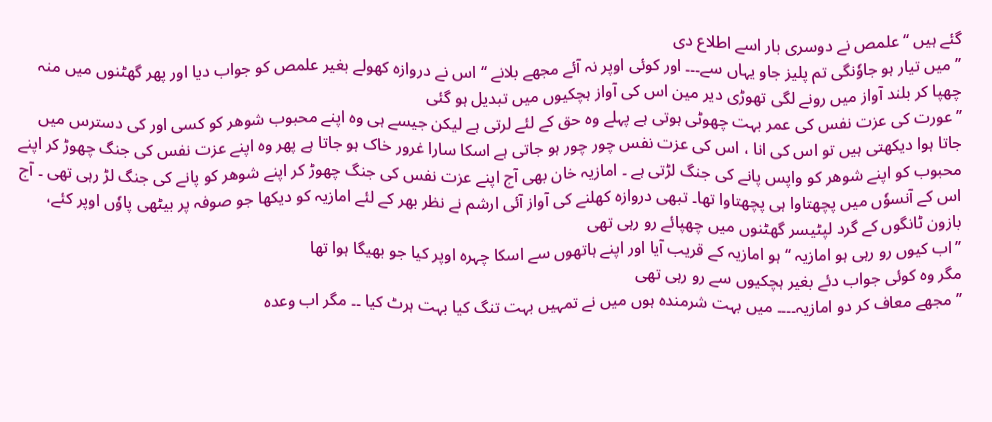گئے ہیں ‘‘ علمص نے دوسری بار اسے اطلاع دی
’’ میں تیار ہو جاوٗنگی تم پلیز جاو یہاں سے۔۔۔ اور کوئی اوپر نہ آئے مجھے بلانے ‘‘ اس نے دروازہ کھولے بغیر علمص کو جواب دیا اور پھر گھٹنوں میں منہ چھپا کر بلند آواز میں رونے لگی تھوڑی دیر مین اس کی آواز ہچکیوں میں تبدیل ہو گئی
’’ عورت کی عزت نفس کی عمر بہت چھوٹی ہوتی ہے پہلے وہ حق کے لئے لرتی ہے لیکن جیسے ہی وہ اپنے محبوب شوھر کو کسی اور کی دسترس میں جاتا ہوا دیکھتی ہیں تو اس کی انا ، اس کی عزت نفس چور چور ہو جاتی ہے اسکا سارا غرور خاک ہو جاتا ہے پھر وہ اپنے عزت نفس کی جنگ چھوڑ کر اپنے محبوب کو اپنے شوھر کو واپس پانے کی جنگ لڑتی ہے ۔ امازیہ خان بھی آج اپنے عزت نفس کی جنگ چھوڑ کر اپنے شوھر کو پانے کی جنگ لڑ رہی تھی ۔ آج اس کے آنسوٗں میں پچھتاوا ہی پچھتاوا تھا۔ تبھی دروازہ کھلنے کی آواز آئی ارشم نے نظر بھر کے لئے امازیہ کو دیکھا جو صوفہ پر بیٹھی پاوٗں اوپر کئے، بازون ٹانگوں کے گرد لپٹیسر گھٹنوں میں چھپائے رو رہی تھی
’’اب کیوں رو رہی ہو امازیہ ‘‘ ہو امازیہ کے قریب آیا اور اپنے ہاتھوں سے اسکا چہرہ اوپر کیا جو بھیگا ہوا تھا
مگر وہ کوئی جواب دئے بغیر ہچکیوں سے رو رہی تھی
’’ مجھے معاف کر دو امازیہ۔۔۔۔ میں بہت شرمندہ ہوں میں نے تمہیں بہت تنگ کیا بہت ہرٹ کیا ۔۔ مگر اب وعدہ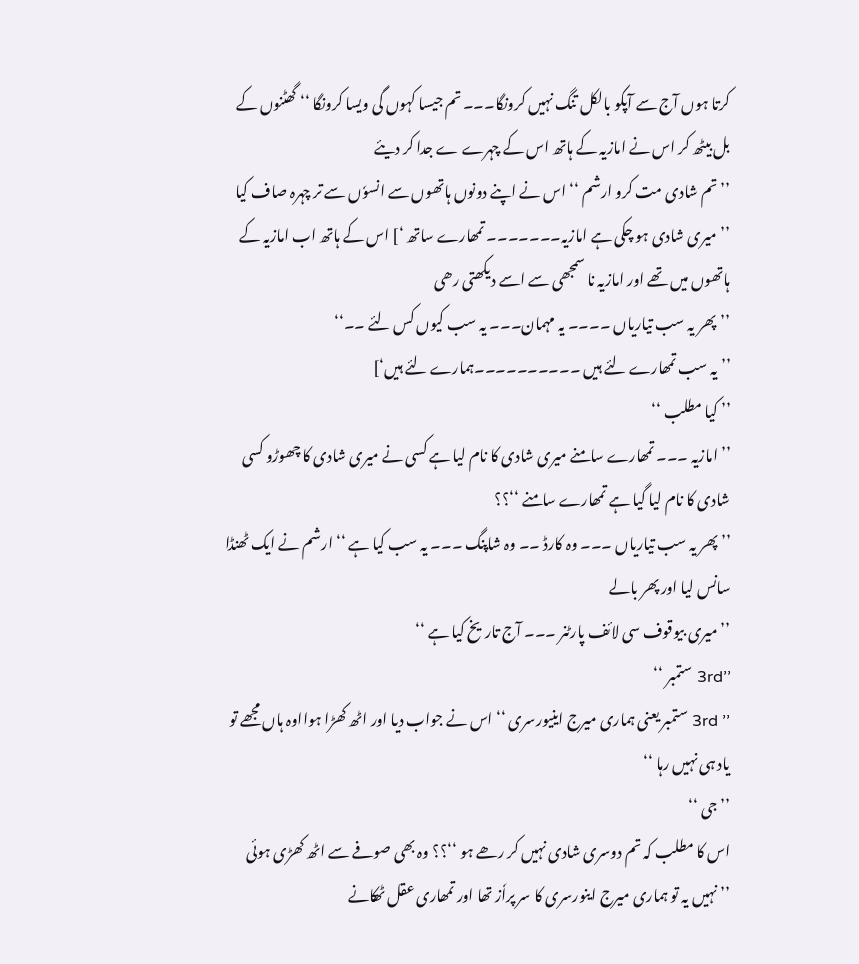کرتا ہوں آج سے آپکو بالکل تنگ نہیں کرونگا۔۔۔ تم جیسا کہوں گی ویسا کرونگا ‘‘ گھٹنوں کے بل بیٹھ کر اس نے امازیہ کے ہاتھ اس کے چہرے ے جدا کر دیئے
’’ تم شادی مت کرو ارشم ‘‘ اس نے اپنے دونوں ہاتھوں سے انسوٗں سے تر چہرہ صاف کیا
’’میری شادی ہو چکی ہے امازیہ۔۔۔۔۔۔۔ تمھارے ساتھ ‘] اس کے ہاتھ اب امازیہ کے ہاتھوں میں تھے اور امازیہ نا سمجھی سے اسے دیکھتی رھی
’’پھر یہ سب تیاریاں ۔۔۔۔ یہ مہمان۔۔۔ یہ سب کیوں کس لئے ۔۔‘‘
’’ یہ سب تمھارے لئے ہیں ۔۔۔۔۔۔۔۔۔۔ہمارے لئے ہیں‘]
’’ کیا مطلب ‘‘
’’امازیہ ۔۔۔ تمھارے سامنے میری شادی کا نام لیا ہے کسی نے میری شادی کا چھوڑو کسی شادی کا نام لیا گیا ہے تمھارے سامنے ‘‘؟؟
’’ پھر یہ سب تیاریاں ۔۔۔ وہ کارڈ ۔۔ وہ شاپنگ ۔۔۔ یہ سب کیا ہے ‘‘ ارشم نے ایک ٹھنڈا سانس لیا اور پھر بالے
’’ میری بیوقوف سی لائف پارٹنر ۔۔۔ آج تاریخ کیا ہے ‘‘
’’3rd ستمبر ‘‘
’’ 3rd ستمبر یعنی ہماری میرج اینیورسری ‘‘ اس نے جواب دیا اور اٹھ کھڑا ہوااوہ ہاں مجھے تو یاد ہی نہیں رہا ‘‘
’’جی ‘‘
اس کا مطلب کہ تم دوسری شادی نہیں کر رھے ہو ‘‘؟؟ وہ بھی صوفے سے اٹھ کھڑی ہوئی
’’ نہیں یہ تو ہماری میرج اینورسری کا سر پراٗز تھا اور تمھاری عقل ٹھکانے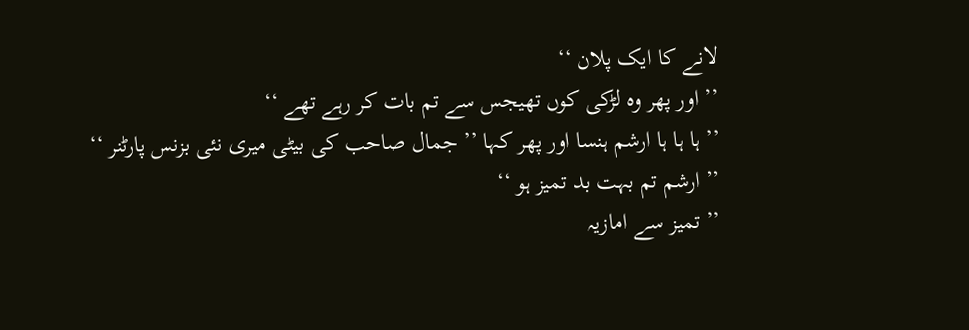لانے کا ایک پلان ‘‘
’’ اور پھر وہ لڑکی کوں تھیجس سے تم بات کر رہے تھے ‘‘
’’ ہا ہا ہا ارشم ہنسا اور پھر کہا ’’ جمال صاحب کی بیٹی میری نئی بزنس پارٹنر ‘‘
’’ ارشم تم بہت بد تمیز ہو ‘‘
’’ تمیز سے امازیہ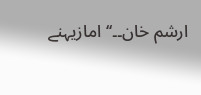ارشم خان۔۔‘‘ امازیہنے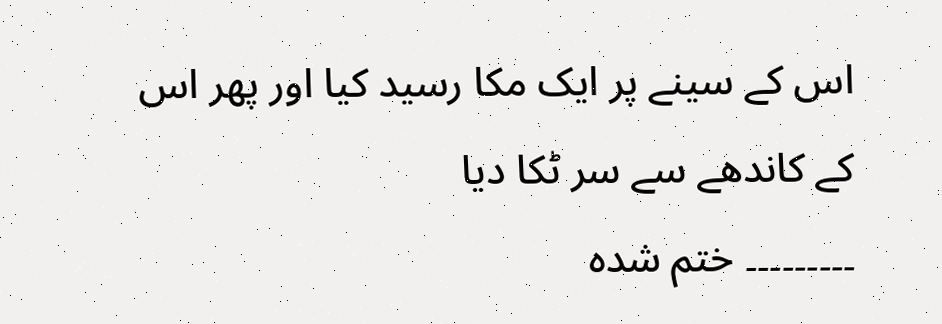اس کے سینے پر ایک مکا رسید کیا اور پھر اس کے کاندھے سے سر ٹکا دیا
۔۔۔۔۔۔۔۔۔ ختم شدہ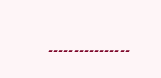۔۔۔۔۔۔۔۔۔۔۔۔۔۔۔۔